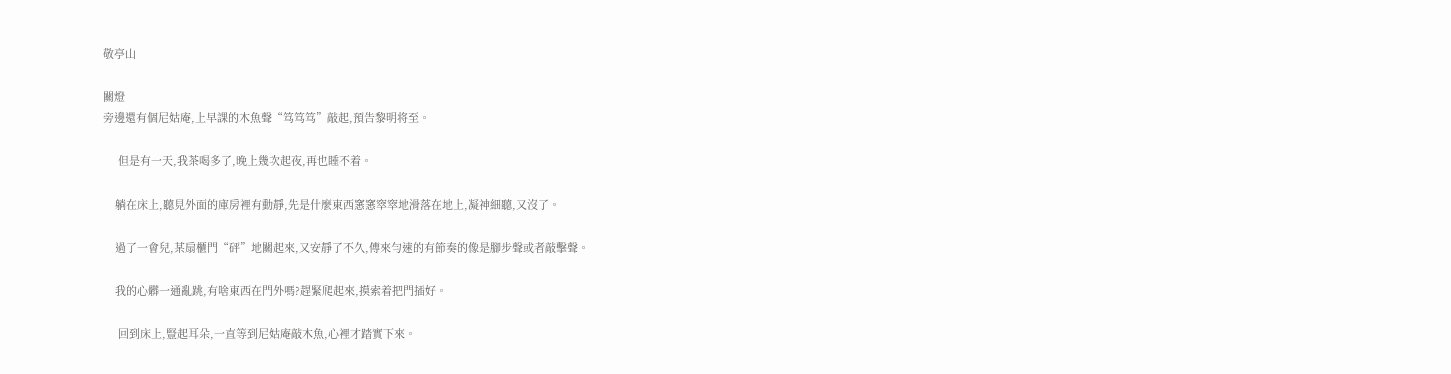敬亭山

關燈
旁邊還有個尼姑庵,上早課的木魚聲“笃笃笃”敲起,預告黎明将至。

     但是有一天,我茶喝多了,晚上幾次起夜,再也睡不着。

    躺在床上,聽見外面的庫房裡有動靜,先是什麼東西窸窸窣窣地滑落在地上,凝神細聽,又沒了。

    過了一會兒,某扇櫃門“砰”地關起來,又安靜了不久,傳來勻速的有節奏的像是腳步聲或者敲擊聲。

    我的心髒一通亂跳,有啥東西在門外嗎?趕緊爬起來,摸索着把門插好。

     回到床上,豎起耳朵,一直等到尼姑庵敲木魚,心裡才踏實下來。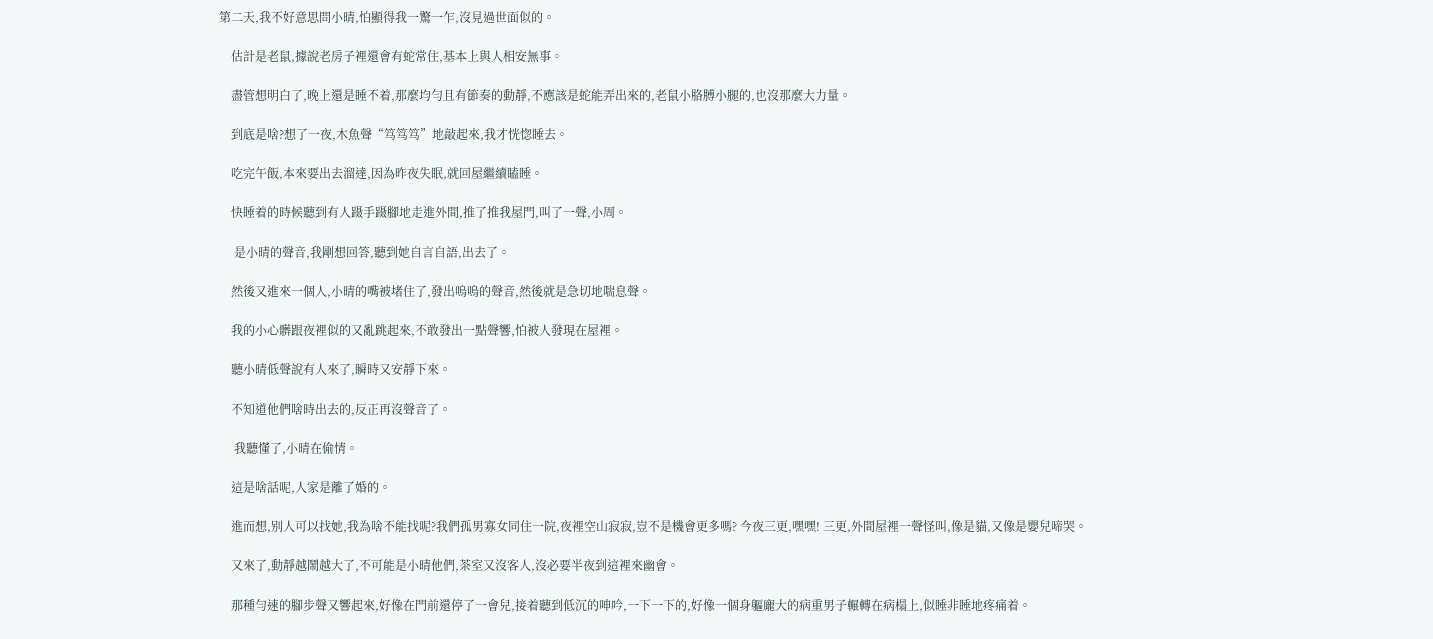第二天,我不好意思問小晴,怕顯得我一驚一乍,沒見過世面似的。

    估計是老鼠,據說老房子裡還會有蛇常住,基本上與人相安無事。

    盡管想明白了,晚上還是睡不着,那麼均勻且有節奏的動靜,不應該是蛇能弄出來的,老鼠小胳膊小腿的,也沒那麼大力量。

    到底是啥?想了一夜,木魚聲“笃笃笃”地敲起來,我才恍惚睡去。

    吃完午飯,本來要出去溜達,因為昨夜失眠,就回屋繼續瞌睡。

    快睡着的時候聽到有人蹑手蹑腳地走進外間,推了推我屋門,叫了一聲,小周。

     是小晴的聲音,我剛想回答,聽到她自言自語,出去了。

    然後又進來一個人,小晴的嘴被堵住了,發出嗚嗚的聲音,然後就是急切地喘息聲。

    我的小心髒跟夜裡似的又亂跳起來,不敢發出一點聲響,怕被人發現在屋裡。

    聽小晴低聲說有人來了,瞬時又安靜下來。

    不知道他們啥時出去的,反正再沒聲音了。

     我聽懂了,小晴在偷情。

    這是啥話呢,人家是離了婚的。

    進而想,别人可以找她,我為啥不能找呢?我們孤男寡女同住一院,夜裡空山寂寂,豈不是機會更多嗎? 今夜三更,嘿嘿! 三更,外間屋裡一聲怪叫,像是貓,又像是嬰兒啼哭。

    又來了,動靜越鬧越大了,不可能是小晴他們,茶室又沒客人,沒必要半夜到這裡來幽會。

    那種勻速的腳步聲又響起來,好像在門前還停了一會兒,接着聽到低沉的呻吟,一下一下的,好像一個身軀龐大的病重男子輾轉在病榻上,似睡非睡地疼痛着。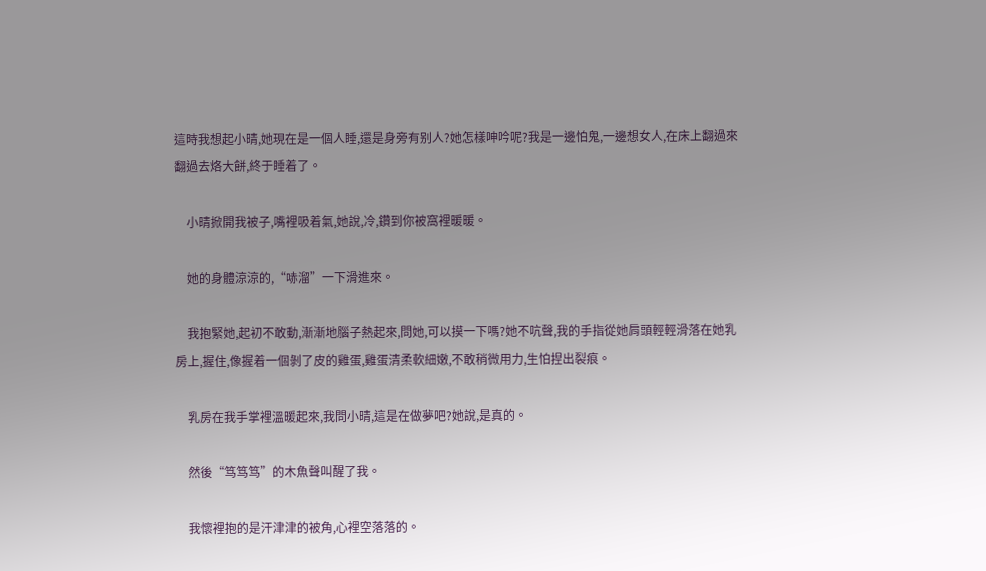這時我想起小晴,她現在是一個人睡,還是身旁有别人?她怎樣呻吟呢?我是一邊怕鬼,一邊想女人,在床上翻過來翻過去烙大餅,終于睡着了。

    小晴掀開我被子,嘴裡吸着氣,她說,冷,鑽到你被窩裡暖暖。

    她的身體涼涼的,“哧溜”一下滑進來。

    我抱緊她,起初不敢動,漸漸地腦子熱起來,問她,可以摸一下嗎?她不吭聲,我的手指從她肩頭輕輕滑落在她乳房上,握住,像握着一個剝了皮的雞蛋,雞蛋清柔軟細嫩,不敢稍微用力,生怕捏出裂痕。

    乳房在我手掌裡溫暖起來,我問小晴,這是在做夢吧?她說,是真的。

    然後“笃笃笃”的木魚聲叫醒了我。

    我懷裡抱的是汗津津的被角,心裡空落落的。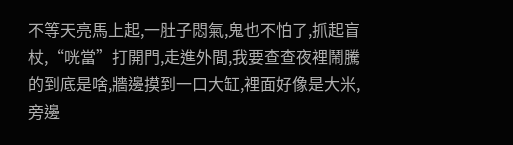不等天亮馬上起,一肚子悶氣,鬼也不怕了,抓起盲杖,“咣當”打開門,走進外間,我要查查夜裡鬧騰的到底是啥,牆邊摸到一口大缸,裡面好像是大米,旁邊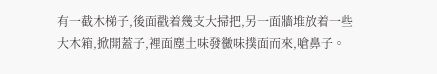有一截木梯子,後面戳着幾支大掃把,另一面牆堆放着一些大木箱,掀開蓋子,裡面塵土味發黴味撲面而來,嗆鼻子。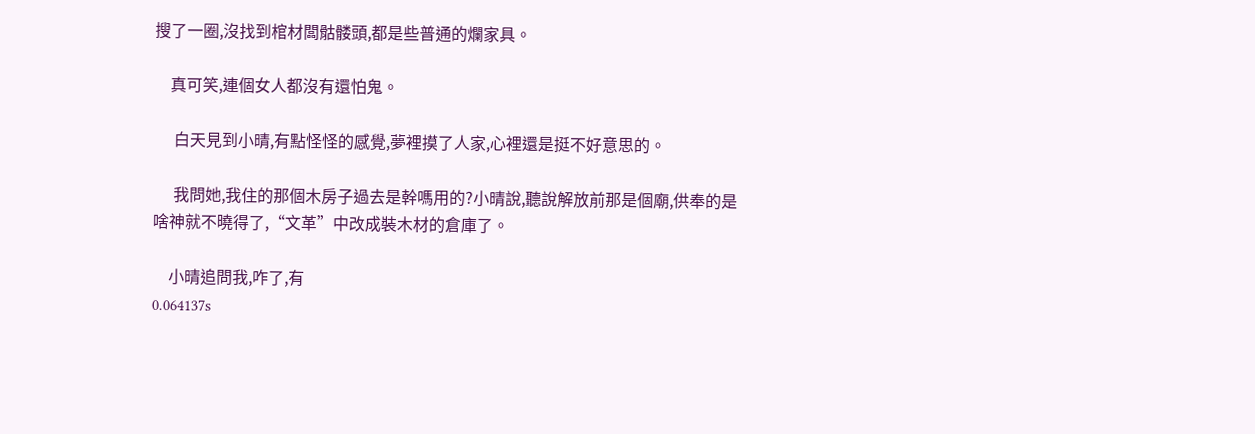搜了一圈,沒找到棺材闆骷髅頭,都是些普通的爛家具。

    真可笑,連個女人都沒有還怕鬼。

     白天見到小晴,有點怪怪的感覺,夢裡摸了人家,心裡還是挺不好意思的。

     我問她,我住的那個木房子過去是幹嗎用的?小晴說,聽說解放前那是個廟,供奉的是啥神就不曉得了,“文革”中改成裝木材的倉庫了。

    小晴追問我,咋了,有
0.064137s